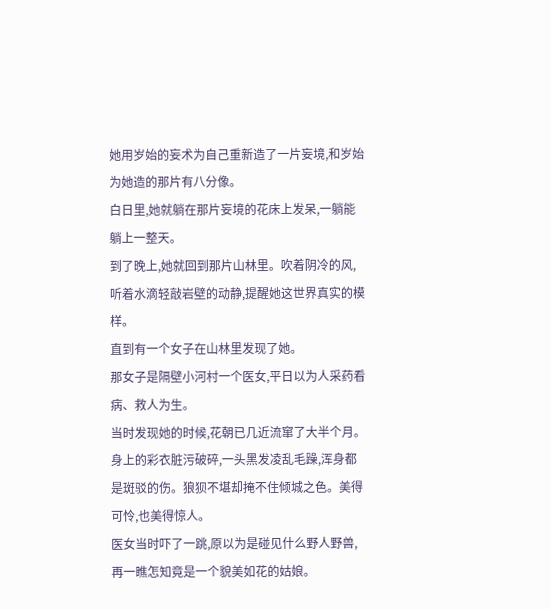她用岁始的妄术为自己重新造了一片妄境,和岁始为她造的那片有八分像。
白日里,她就躺在那片妄境的花床上发呆,一躺能躺上一整天。
到了晚上,她就回到那片山林里。吹着阴冷的风,听着水滴轻敲岩壁的动静,提醒她这世界真实的模样。
直到有一个女子在山林里发现了她。
那女子是隔壁小河村一个医女,平日以为人采药看病、救人为生。
当时发现她的时候,花朝已几近流窜了大半个月。身上的彩衣脏污破碎,一头黑发凌乱毛躁,浑身都是斑驳的伤。狼狈不堪却掩不住倾城之色。美得可怜,也美得惊人。
医女当时吓了一跳,原以为是碰见什么野人野兽,再一瞧怎知竟是一个貌美如花的姑娘。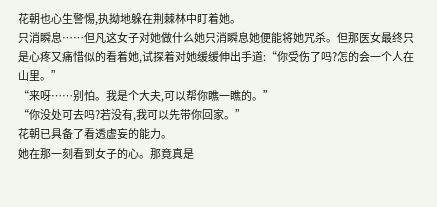花朝也心生警惕,执拗地躲在荆棘林中盯着她。
只消瞬息……但凡这女子对她做什么她只消瞬息她便能将她咒杀。但那医女最终只是心疼又痛惜似的看着她,试探着对她缓缓伸出手道:“你受伤了吗?怎的会一个人在山里。”
“来呀……别怕。我是个大夫,可以帮你瞧一瞧的。”
“你没处可去吗?若没有,我可以先带你回家。”
花朝已具备了看透虚妄的能力。
她在那一刻看到女子的心。那竟真是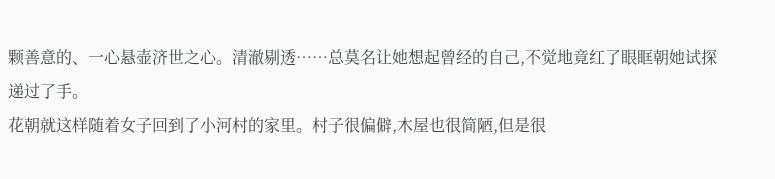颗善意的、一心悬壶济世之心。清澈剔透……总莫名让她想起曾经的自己,不觉地竟红了眼眶朝她试探递过了手。
花朝就这样随着女子回到了小河村的家里。村子很偏僻,木屋也很简陋,但是很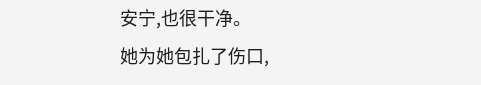安宁,也很干净。
她为她包扎了伤口,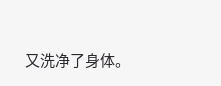又洗净了身体。